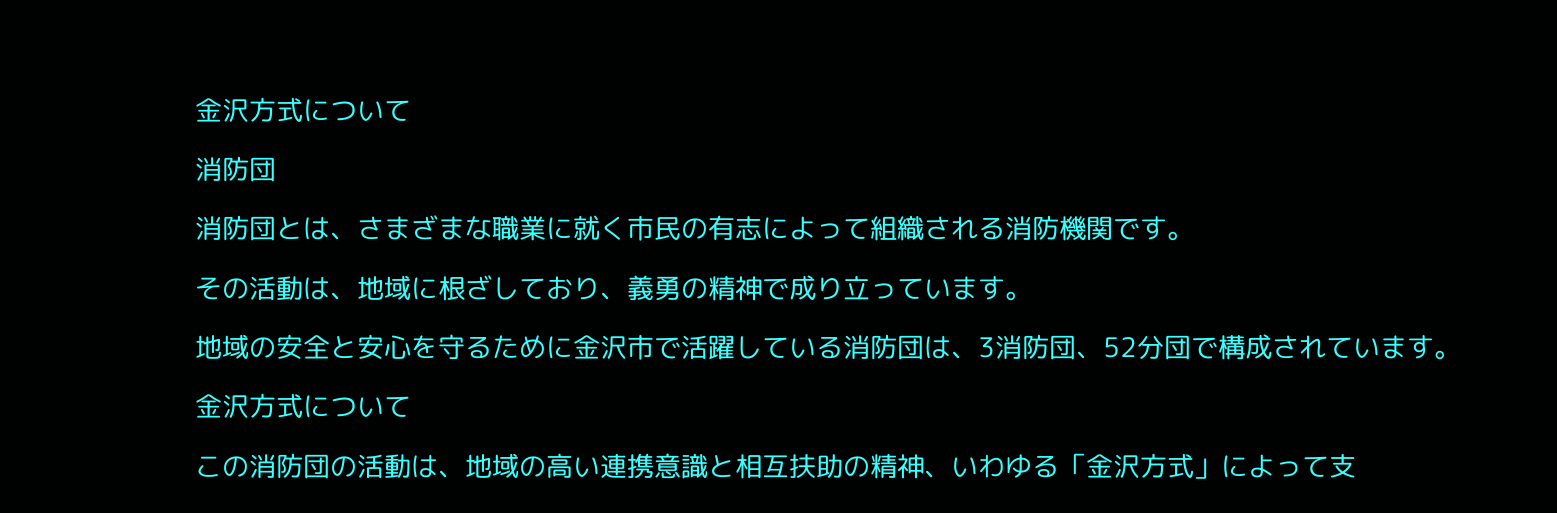金沢方式について

消防団

消防団とは、さまざまな職業に就く市民の有志によって組織される消防機関です。

その活動は、地域に根ざしており、義勇の精神で成り立っています。

地域の安全と安心を守るために金沢市で活躍している消防団は、3消防団、52分団で構成されています。

金沢方式について

この消防団の活動は、地域の高い連携意識と相互扶助の精神、いわゆる「金沢方式」によって支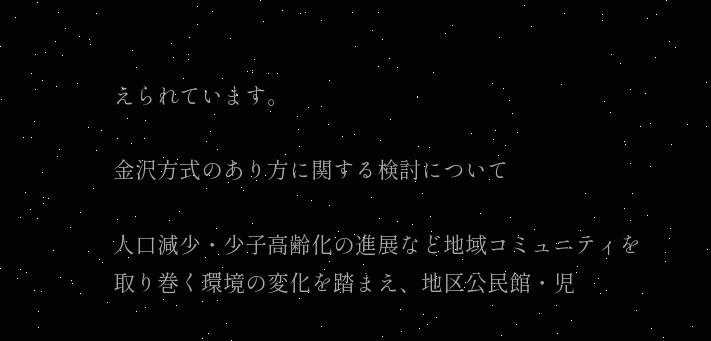えられています。

金沢方式のあり方に関する検討について

人口減少・少子高齢化の進展など地域コミュニティを取り巻く環境の変化を踏まえ、地区公民館・児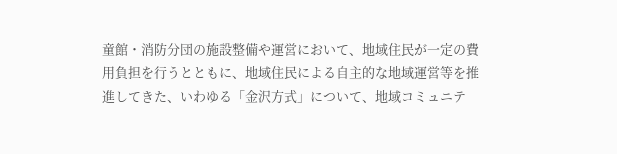童館・消防分団の施設整備や運営において、地域住民が一定の費用負担を行うとともに、地域住民による自主的な地域運営等を推進してきた、いわゆる「金沢方式」について、地域コミュニテ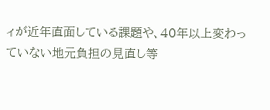ィが近年直面している課題や、40年以上変わっていない地元負担の見直し等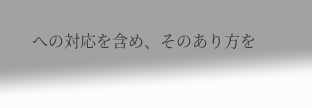への対応を含め、そのあり方を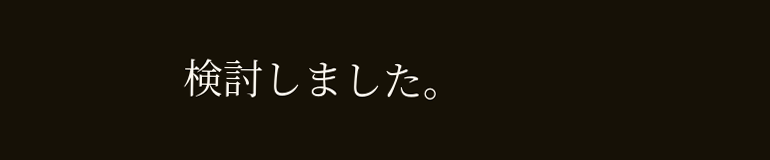検討しました。